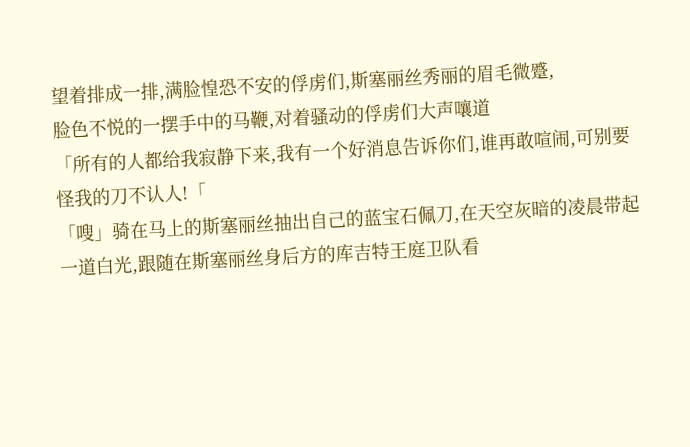望着排成一排,满脸惶恐不安的俘虏们,斯塞丽丝秀丽的眉毛微蹙,
脸色不悦的一摆手中的马鞭,对着骚动的俘虏们大声嚷道
「所有的人都给我寂静下来,我有一个好消息告诉你们,谁再敢喧闹,可别要怪我的刀不认人!「
「嗖」骑在马上的斯塞丽丝抽出自己的蓝宝石佩刀,在天空灰暗的凌晨带起一道白光,跟随在斯塞丽丝身后方的库吉特王庭卫队看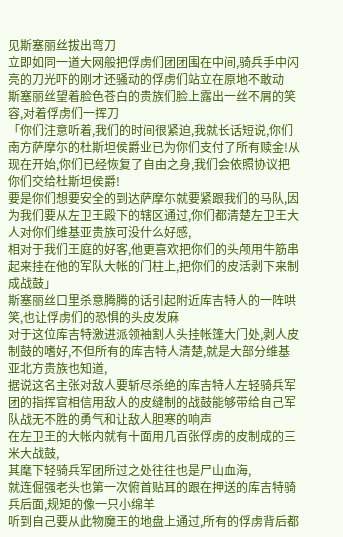见斯塞丽丝拔出弯刀
立即如同一道大网般把俘虏们团团围在中间,骑兵手中闪亮的刀光吓的刚才还骚动的俘虏们站立在原地不敢动
斯塞丽丝望着脸色苍白的贵族们脸上露出一丝不屑的笑容,对着俘虏们一挥刀
「你们注意听着,我们的时间很紧迫,我就长话短说,你们南方萨摩尓的杜斯坦侯爵业已为你们支付了所有赎金!从现在开始,你们已经恢复了自由之身,我们会依照协议把你们交给杜斯坦侯爵!
要是你们想要安全的到达萨摩尓就要紧跟我们的马队,因为我们要从左卫王殿下的辖区通过,你们都清楚左卫王大人对你们维基亚贵族可没什么好感,
相对于我们王庭的好客,他更喜欢把你们的头颅用牛筋串起来挂在他的军队大帐的门柱上,把你们的皮活剥下来制成战鼓」
斯塞丽丝口里杀意腾腾的话引起附近库吉特人的一阵哄笑,也让俘虏们的恐惧的头皮发麻
对于这位库吉特激进派领袖割人头挂帐篷大门处,剥人皮制鼓的嗜好,不但所有的库吉特人清楚,就是大部分维基亚北方贵族也知道,
据说这名主张对敌人要斩尽杀绝的库吉特人左轻骑兵军团的指挥官相信用敌人的皮缝制的战鼓能够带给自己军队战无不胜的勇气和让敌人胆寒的响声
在左卫王的大帐内就有十面用几百张俘虏的皮制成的三米大战鼓,
其麾下轻骑兵军团所过之处往往也是尸山血海,
就连倔强老头也第一次俯首贴耳的跟在押送的库吉特骑兵后面,规矩的像一只小绵羊
听到自己要从此物魔王的地盘上通过,所有的俘虏背后都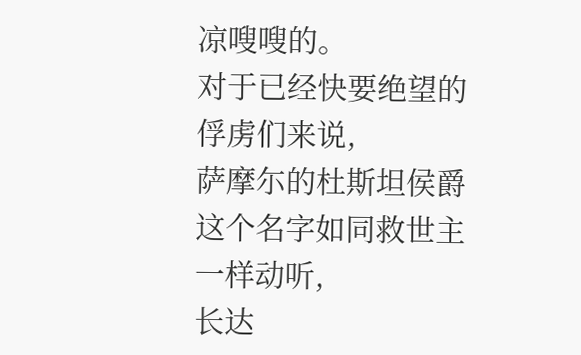凉嗖嗖的。
对于已经快要绝望的俘虏们来说,
萨摩尓的杜斯坦侯爵这个名字如同救世主一样动听,
长达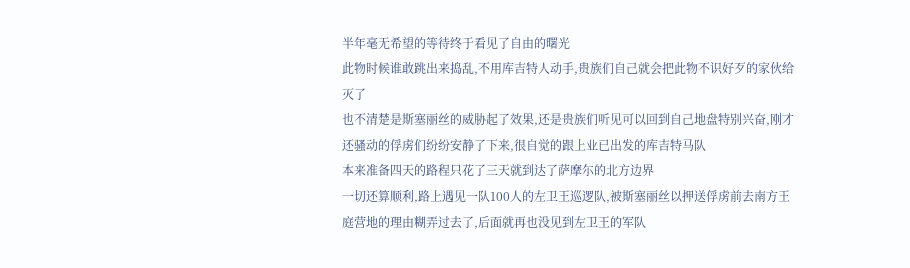半年毫无希望的等待终于看见了自由的曙光
此物时候谁敢跳出来捣乱,不用库吉特人动手,贵族们自己就会把此物不识好歹的家伙给灭了
也不清楚是斯塞丽丝的威胁起了效果,还是贵族们听见可以回到自己地盘特别兴奋,刚才还骚动的俘虏们纷纷安静了下来,很自觉的跟上业已出发的库吉特马队
本来准备四天的路程只花了三天就到达了萨摩尓的北方边界
一切还算顺利,路上遇见一队100人的左卫王巡逻队,被斯塞丽丝以押送俘虏前去南方王庭营地的理由糊弄过去了,后面就再也没见到左卫王的军队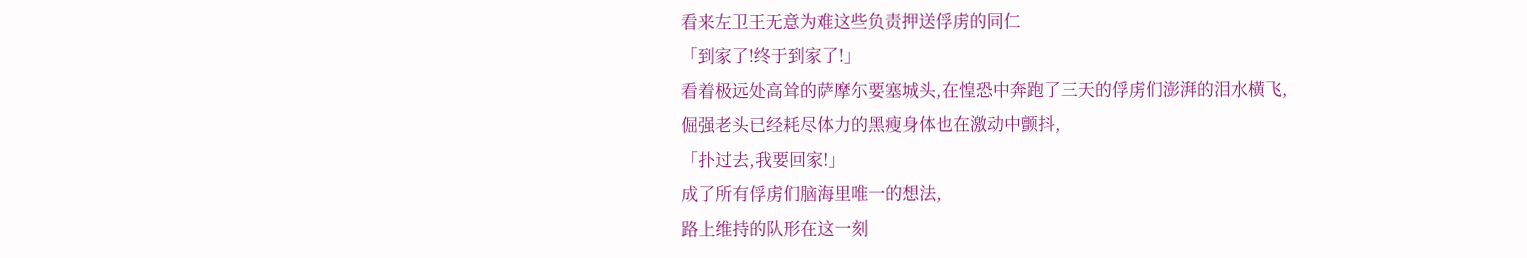看来左卫王无意为难这些负责押送俘虏的同仁
「到家了!终于到家了!」
看着极远处高耸的萨摩尓要塞城头,在惶恐中奔跑了三天的俘虏们澎湃的泪水横飞,
倔强老头已经耗尽体力的黑瘦身体也在激动中颤抖,
「扑过去,我要回家!」
成了所有俘虏们脑海里唯一的想法,
路上维持的队形在这一刻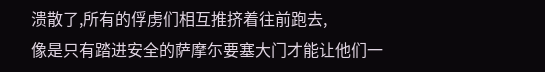溃散了,所有的俘虏们相互推挤着往前跑去,
像是只有踏进安全的萨摩尓要塞大门才能让他们一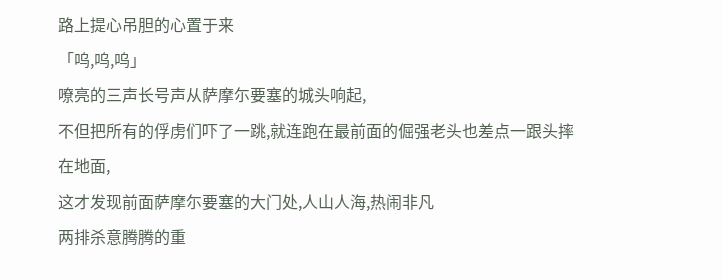路上提心吊胆的心置于来
「呜,呜,呜」
嘹亮的三声长号声从萨摩尓要塞的城头响起,
不但把所有的俘虏们吓了一跳,就连跑在最前面的倔强老头也差点一跟头摔在地面,
这才发现前面萨摩尓要塞的大门处,人山人海,热闹非凡
两排杀意腾腾的重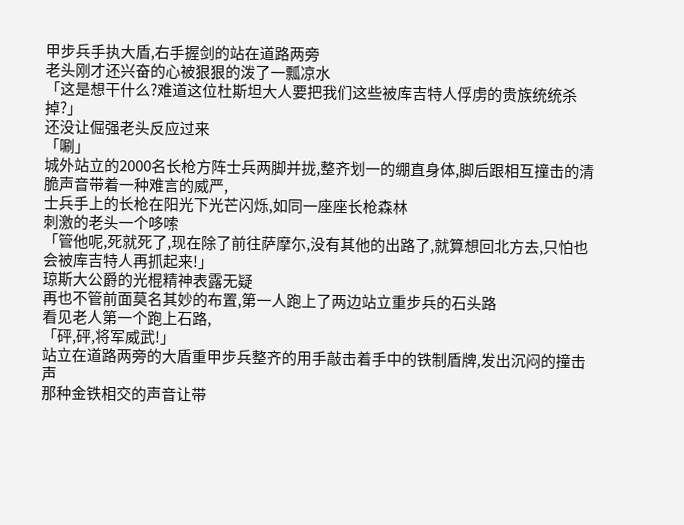甲步兵手执大盾,右手握剑的站在道路两旁
老头刚才还兴奋的心被狠狠的泼了一瓢凉水
「这是想干什么?难道这位杜斯坦大人要把我们这些被库吉特人俘虏的贵族统统杀掉?」
还没让倔强老头反应过来
「唰」
城外站立的2000名长枪方阵士兵两脚并拢,整齐划一的绷直身体,脚后跟相互撞击的清脆声音带着一种难言的威严,
士兵手上的长枪在阳光下光芒闪烁,如同一座座长枪森林
刺激的老头一个哆嗦
「管他呢,死就死了,现在除了前往萨摩尓,没有其他的出路了,就算想回北方去,只怕也会被库吉特人再抓起来!」
琼斯大公爵的光棍精神表露无疑
再也不管前面莫名其妙的布置,第一人跑上了两边站立重步兵的石头路
看见老人第一个跑上石路,
「砰,砰,将军威武!」
站立在道路两旁的大盾重甲步兵整齐的用手敲击着手中的铁制盾牌,发出沉闷的撞击声
那种金铁相交的声音让带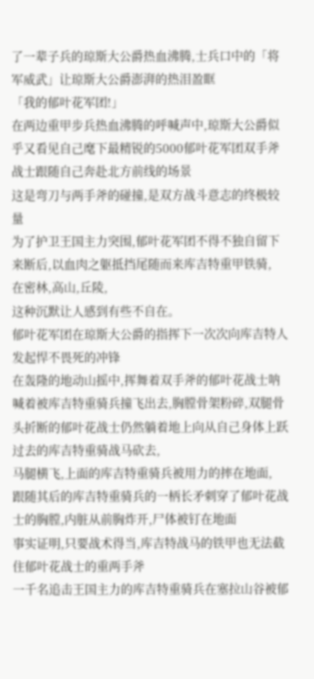了一辈子兵的琼斯大公爵热血沸腾,士兵口中的「将军威武」让琼斯大公爵澎湃的热泪盈眶
「我的郁叶花军团!」
在两边重甲步兵热血沸腾的呼喊声中,琼斯大公爵似乎又看见自己麾下最精锐的5000郁叶花军团双手斧战士跟随自己奔赴北方前线的场景
这是弯刀与两手斧的碰撞,是双方战斗意志的终极较量
为了护卫王国主力突围,郁叶花军团不得不独自留下来断后,以血肉之躯抵挡尾随而来库吉特重甲铁骑,
在密林,高山,丘陵,
这种沉默让人感到有些不自在。
郁叶花军团在琼斯大公爵的指挥下一次次向库吉特人发起悍不畏死的冲锋
在轰隆的地动山摇中,挥舞着双手斧的郁叶花战士呐喊着被库吉特重骑兵撞飞出去,胸膛骨架粉碎,双腿骨头折断的郁叶花战士仍然躺着地上向从自己身体上跃过去的库吉特重骑战马砍去,
马腿横飞,上面的库吉特重骑兵被用力的摔在地面,
跟随其后的库吉特重骑兵的一柄长矛刺穿了郁叶花战士的胸膛,内脏从前胸炸开,尸体被钉在地面
事实证明,只要战术得当,库吉特战马的铁甲也无法截住郁叶花战士的重两手斧
一千名追击王国主力的库吉特重骑兵在塞拉山谷被郁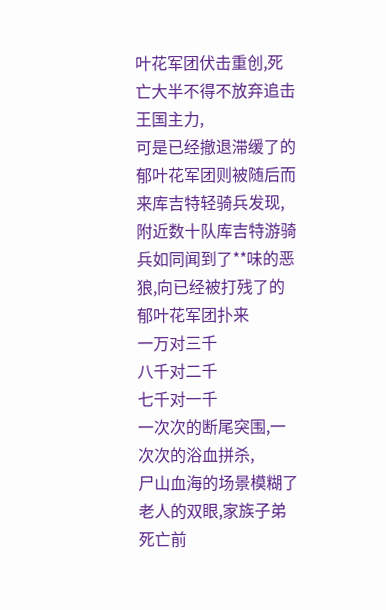叶花军团伏击重创,死亡大半不得不放弃追击王国主力,
可是已经撤退滞缓了的郁叶花军团则被随后而来库吉特轻骑兵发现,
附近数十队库吉特游骑兵如同闻到了**味的恶狼,向已经被打残了的郁叶花军团扑来
一万对三千
八千对二千
七千对一千
一次次的断尾突围,一次次的浴血拼杀,
尸山血海的场景模糊了老人的双眼,家族子弟死亡前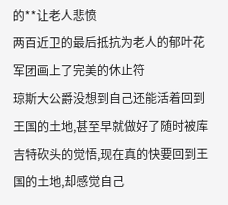的**让老人悲愤
两百近卫的最后抵抗为老人的郁叶花军团画上了完美的休止符
琼斯大公爵没想到自己还能活着回到王国的土地,甚至早就做好了随时被库吉特砍头的觉悟,现在真的快要回到王国的土地,却感觉自己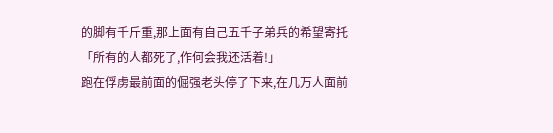的脚有千斤重,那上面有自己五千子弟兵的希望寄托
「所有的人都死了,作何会我还活着!」
跑在俘虏最前面的倔强老头停了下来,在几万人面前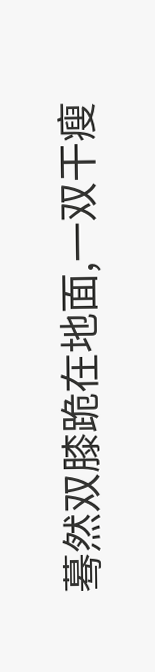蓦然双膝跪在地面,一双干瘦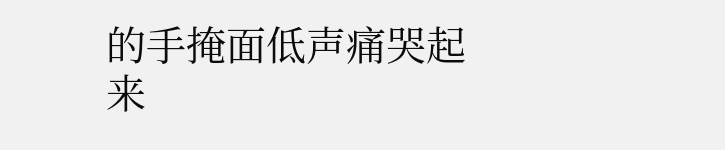的手掩面低声痛哭起来